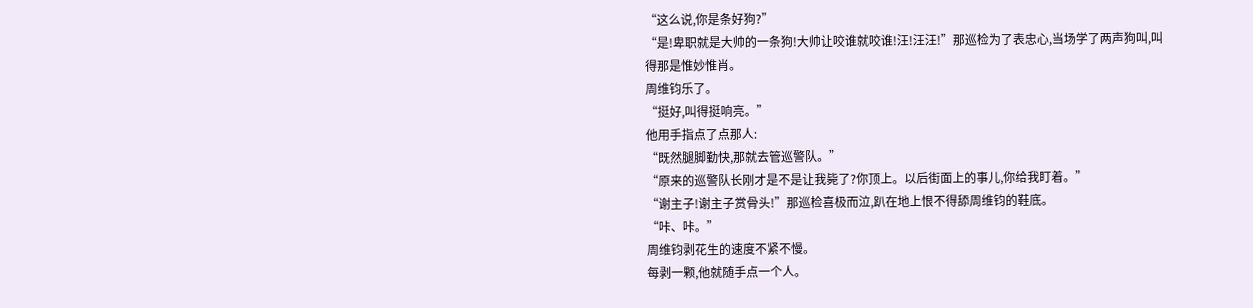“这么说,你是条好狗?”
“是!卑职就是大帅的一条狗!大帅让咬谁就咬谁!汪!汪汪!”那巡检为了表忠心,当场学了两声狗叫,叫得那是惟妙惟肖。
周维钧乐了。
“挺好,叫得挺响亮。”
他用手指点了点那人:
“既然腿脚勤快,那就去管巡警队。”
“原来的巡警队长刚才是不是让我毙了?你顶上。以后街面上的事儿,你给我盯着。”
“谢主子!谢主子赏骨头!”那巡检喜极而泣,趴在地上恨不得舔周维钧的鞋底。
“咔、咔。”
周维钧剥花生的速度不紧不慢。
每剥一颗,他就随手点一个人。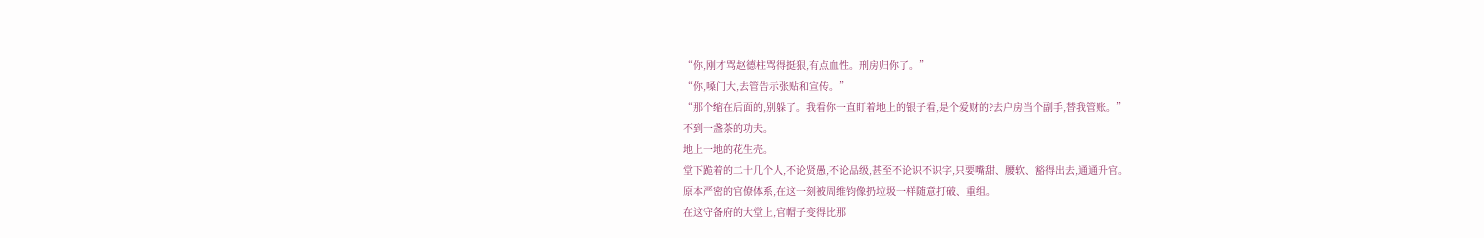“你,刚才骂赵德柱骂得挺狠,有点血性。刑房归你了。”
“你,嗓门大,去管告示张贴和宣传。”
“那个缩在后面的,别躲了。我看你一直盯着地上的银子看,是个爱财的?去户房当个副手,替我管账。”
不到一盏茶的功夫。
地上一地的花生壳。
堂下跪着的二十几个人,不论贤愚,不论品级,甚至不论识不识字,只要嘴甜、腰软、豁得出去,通通升官。
原本严密的官僚体系,在这一刻被周维钧像扔垃圾一样随意打破、重组。
在这守备府的大堂上,官帽子变得比那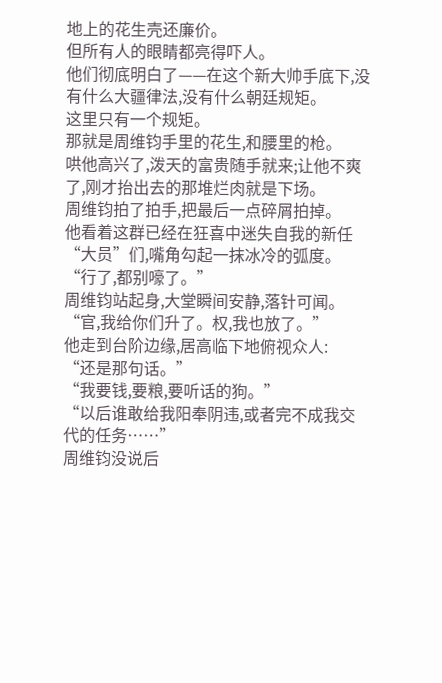地上的花生壳还廉价。
但所有人的眼睛都亮得吓人。
他们彻底明白了——在这个新大帅手底下,没有什么大疆律法,没有什么朝廷规矩。
这里只有一个规矩。
那就是周维钧手里的花生,和腰里的枪。
哄他高兴了,泼天的富贵随手就来;让他不爽了,刚才抬出去的那堆烂肉就是下场。
周维钧拍了拍手,把最后一点碎屑拍掉。
他看着这群已经在狂喜中迷失自我的新任“大员”们,嘴角勾起一抹冰冷的弧度。
“行了,都别嚎了。”
周维钧站起身,大堂瞬间安静,落针可闻。
“官,我给你们升了。权,我也放了。”
他走到台阶边缘,居高临下地俯视众人:
“还是那句话。”
“我要钱,要粮,要听话的狗。”
“以后谁敢给我阳奉阴违,或者完不成我交代的任务……”
周维钧没说后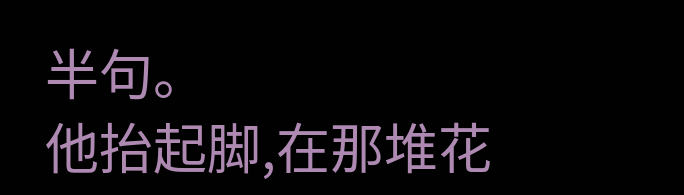半句。
他抬起脚,在那堆花